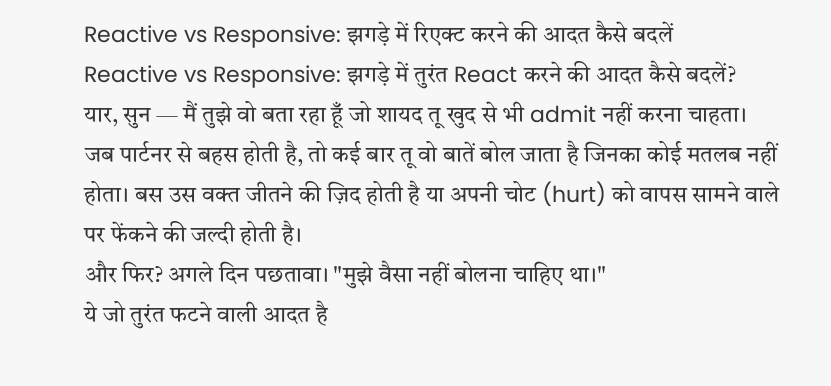Reactive vs Responsive: झगड़े में रिएक्ट करने की आदत कैसे बदलें
Reactive vs Responsive: झगड़े में तुरंत React करने की आदत कैसे बदलें?
यार, सुन — मैं तुझे वो बता रहा हूँ जो शायद तू खुद से भी admit नहीं करना चाहता। जब पार्टनर से बहस होती है, तो कई बार तू वो बातें बोल जाता है जिनका कोई मतलब नहीं होता। बस उस वक्त जीतने की ज़िद होती है या अपनी चोट (hurt) को वापस सामने वाले पर फेंकने की जल्दी होती है।
और फिर? अगले दिन पछतावा। "मुझे वैसा नहीं बोलना चाहिए था।"
ये जो तुरंत फटने वाली आदत है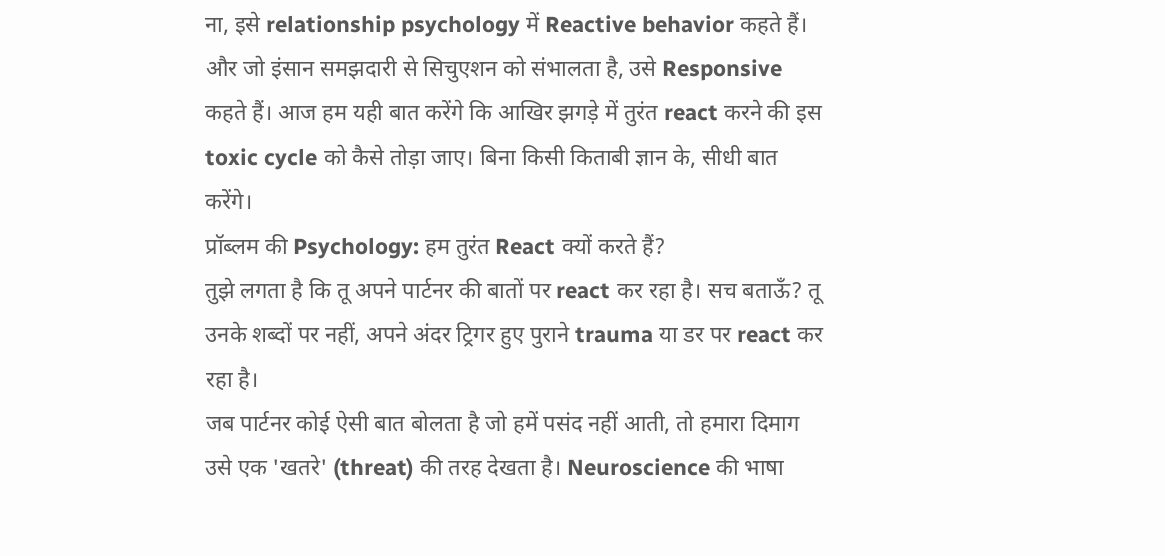ना, इसे relationship psychology में Reactive behavior कहते हैं। और जो इंसान समझदारी से सिचुएशन को संभालता है, उसे Responsive कहते हैं। आज हम यही बात करेंगे कि आखिर झगड़े में तुरंत react करने की इस toxic cycle को कैसे तोड़ा जाए। बिना किसी किताबी ज्ञान के, सीधी बात करेंगे।
प्रॉब्लम की Psychology: हम तुरंत React क्यों करते हैं?
तुझे लगता है कि तू अपने पार्टनर की बातों पर react कर रहा है। सच बताऊँ? तू उनके शब्दों पर नहीं, अपने अंदर ट्रिगर हुए पुराने trauma या डर पर react कर रहा है।
जब पार्टनर कोई ऐसी बात बोलता है जो हमें पसंद नहीं आती, तो हमारा दिमाग उसे एक 'खतरे' (threat) की तरह देखता है। Neuroscience की भाषा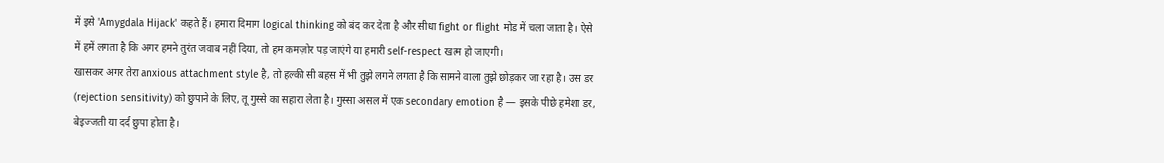में इसे 'Amygdala Hijack' कहते हैं। हमारा दिमाग logical thinking को बंद कर देता है और सीधा fight or flight मोड में चला जाता है। ऐसे में हमें लगता है कि अगर हमने तुरंत जवाब नहीं दिया, तो हम कमज़ोर पड़ जाएंगे या हमारी self-respect खत्म हो जाएगी।
खासकर अगर तेरा anxious attachment style है, तो हल्की सी बहस में भी तुझे लगने लगता है कि सामने वाला तुझे छोड़कर जा रहा है। उस डर (rejection sensitivity) को छुपाने के लिए, तू गुस्से का सहारा लेता है। गुस्सा असल में एक secondary emotion है — इसके पीछे हमेशा डर, बेइज्जती या दर्द छुपा होता है।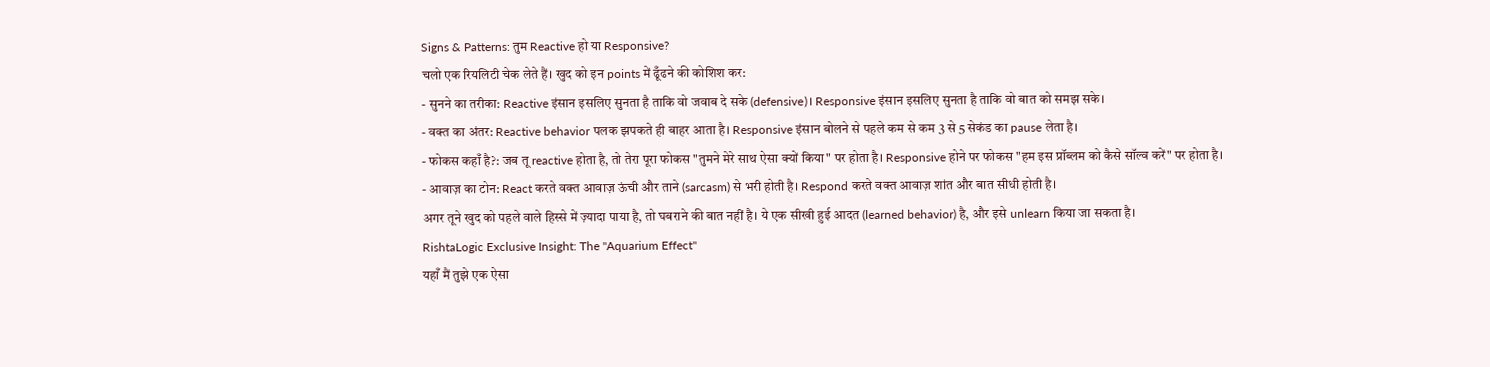Signs & Patterns: तुम Reactive हो या Responsive?
चलो एक रियलिटी चेक लेते हैं। खुद को इन points में ढूँढने की कोशिश कर:
- सुनने का तरीका: Reactive इंसान इसलिए सुनता है ताकि वो जवाब दे सके (defensive)। Responsive इंसान इसलिए सुनता है ताकि वो बात को समझ सके।
- वक्त का अंतर: Reactive behavior पलक झपकते ही बाहर आता है। Responsive इंसान बोलने से पहले कम से कम 3 से 5 सेकंड का pause लेता है।
- फोकस कहाँ है?: जब तू reactive होता है, तो तेरा पूरा फोकस "तुमने मेरे साथ ऐसा क्यों किया" पर होता है। Responsive होने पर फोकस "हम इस प्रॉब्लम को कैसे सॉल्व करें" पर होता है।
- आवाज़ का टोन: React करते वक्त आवाज़ ऊंची और ताने (sarcasm) से भरी होती है। Respond करते वक्त आवाज़ शांत और बात सीधी होती है।
अगर तूने खुद को पहले वाले हिस्से में ज़्यादा पाया है, तो घबराने की बात नहीं है। ये एक सीखी हुई आदत (learned behavior) है, और इसे unlearn किया जा सकता है।
RishtaLogic Exclusive Insight: The "Aquarium Effect"
यहाँ मैं तुझे एक ऐसा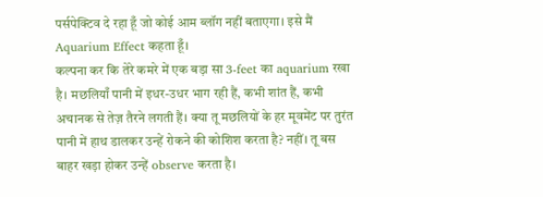पर्सपेक्टिव दे रहा हूँ जो कोई आम ब्लॉग नहीं बताएगा। इसे मैं Aquarium Effect कहता हूँ।
कल्पना कर कि तेरे कमरे में एक बड़ा सा 3-feet का aquarium रखा है। मछलियाँ पानी में इधर-उधर भाग रही हैं, कभी शांत हैं, कभी अचानक से तेज़ तैरने लगती हैं। क्या तू मछलियों के हर मूवमेंट पर तुरंत पानी में हाथ डालकर उन्हें रोकने की कोशिश करता है? नहीं। तू बस बाहर खड़ा होकर उन्हें observe करता है।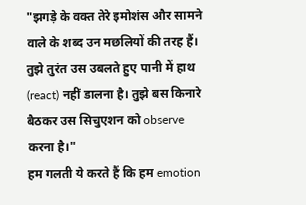"झगड़े के वक्त तेरे इमोशंस और सामने वाले के शब्द उन मछलियों की तरह हैं। तुझे तुरंत उस उबलते हुए पानी में हाथ (react) नहीं डालना है। तुझे बस किनारे बैठकर उस सिचुएशन को observe करना है।"
हम गलती ये करते हैं कि हम emotion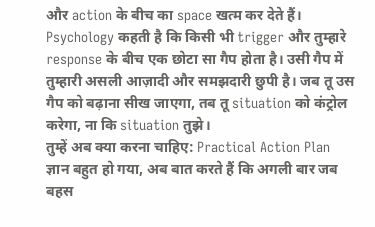और action के बीच का space खत्म कर देते हैं। Psychology कहती है कि किसी भी trigger और तुम्हारे response के बीच एक छोटा सा गैप होता है। उसी गैप में तुम्हारी असली आज़ादी और समझदारी छुपी है। जब तू उस गैप को बढ़ाना सीख जाएगा, तब तू situation को कंट्रोल करेगा, ना कि situation तुझे।
तुम्हें अब क्या करना चाहिए: Practical Action Plan
ज्ञान बहुत हो गया, अब बात करते हैं कि अगली बार जब बहस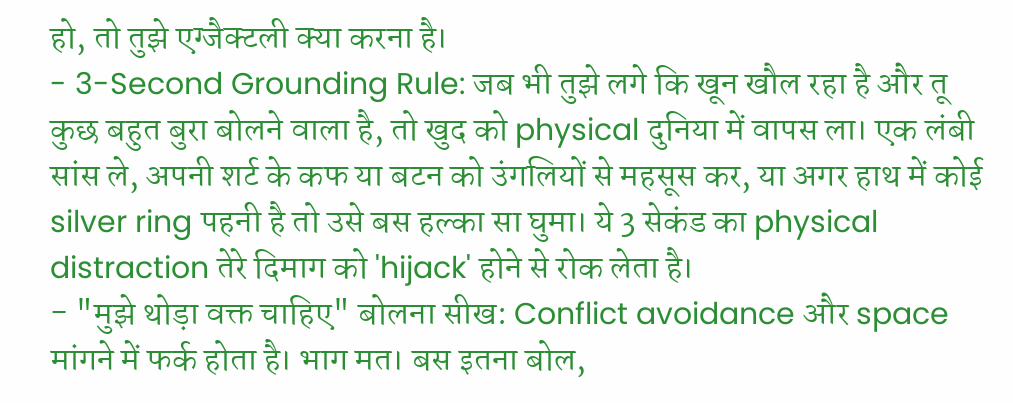हो, तो तुझे एग्जैक्टली क्या करना है।
- 3-Second Grounding Rule: जब भी तुझे लगे कि खून खौल रहा है और तू कुछ बहुत बुरा बोलने वाला है, तो खुद को physical दुनिया में वापस ला। एक लंबी सांस ले, अपनी शर्ट के कफ या बटन को उंगलियों से महसूस कर, या अगर हाथ में कोई silver ring पहनी है तो उसे बस हल्का सा घुमा। ये 3 सेकंड का physical distraction तेरे दिमाग को 'hijack' होने से रोक लेता है।
- "मुझे थोड़ा वक्त चाहिए" बोलना सीख: Conflict avoidance और space मांगने में फर्क होता है। भाग मत। बस इतना बोल,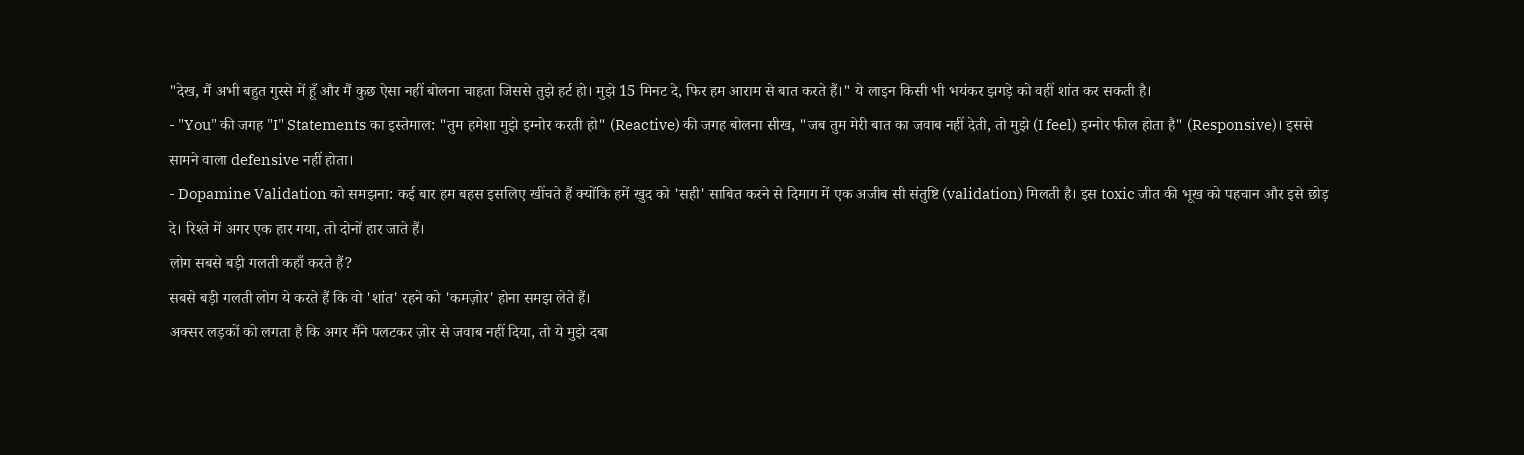"देख, मैं अभी बहुत गुस्से में हूँ और मैं कुछ ऐसा नहीं बोलना चाहता जिससे तुझे हर्ट हो। मुझे 15 मिनट दे, फिर हम आराम से बात करते हैं।" ये लाइन किसी भी भयंकर झगड़े को वहीं शांत कर सकती है।
- "You" की जगह "I" Statements का इस्तेमाल: "तुम हमेशा मुझे इग्नोर करती हो" (Reactive) की जगह बोलना सीख, "जब तुम मेरी बात का जवाब नहीं देती, तो मुझे (I feel) इग्नोर फील होता है" (Responsive)। इससे सामने वाला defensive नहीं होता।
- Dopamine Validation को समझना: कई बार हम बहस इसलिए खींचते हैं क्योंकि हमें खुद को 'सही' साबित करने से दिमाग में एक अजीब सी संतुष्टि (validation) मिलती है। इस toxic जीत की भूख को पहचान और इसे छोड़ दे। रिश्ते में अगर एक हार गया, तो दोनों हार जाते हैं।
लोग सबसे बड़ी गलती कहाँ करते हैं?
सबसे बड़ी गलती लोग ये करते हैं कि वो 'शांत' रहने को 'कमज़ोर' होना समझ लेते हैं।
अक्सर लड़कों को लगता है कि अगर मैंने पलटकर ज़ोर से जवाब नहीं दिया, तो ये मुझे दबा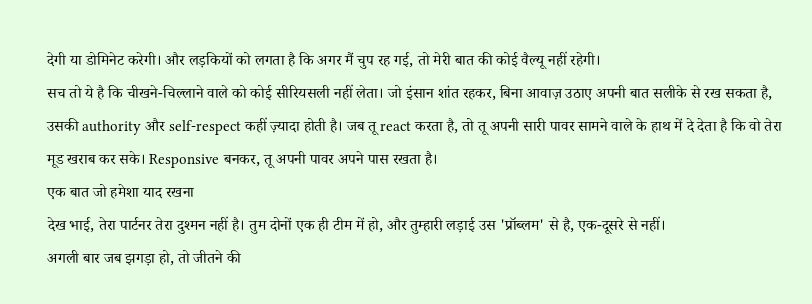देगी या डोमिनेट करेगी। और लड़कियों को लगता है कि अगर मैं चुप रह गई, तो मेरी बात की कोई वैल्यू नहीं रहेगी।
सच तो ये है कि चीखने-चिल्लाने वाले को कोई सीरियसली नहीं लेता। जो इंसान शांत रहकर, बिना आवाज़ उठाए अपनी बात सलीके से रख सकता है, उसकी authority और self-respect कहीं ज़्यादा होती है। जब तू react करता है, तो तू अपनी सारी पावर सामने वाले के हाथ में दे देता है कि वो तेरा मूड खराब कर सके। Responsive बनकर, तू अपनी पावर अपने पास रखता है।
एक बात जो हमेशा याद रखना
देख भाई, तेरा पार्टनर तेरा दुश्मन नहीं है। तुम दोनों एक ही टीम में हो, और तुम्हारी लड़ाई उस 'प्रॉब्लम' से है, एक-दूसरे से नहीं।
अगली बार जब झगड़ा हो, तो जीतने की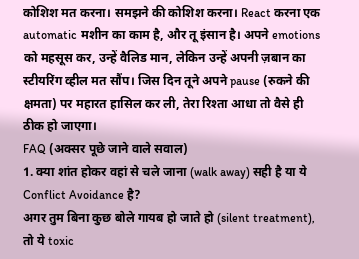कोशिश मत करना। समझने की कोशिश करना। React करना एक automatic मशीन का काम है, और तू इंसान है। अपने emotions को महसूस कर, उन्हें वैलिड मान, लेकिन उन्हें अपनी ज़बान का स्टीयरिंग व्हील मत सौंप। जिस दिन तूने अपने pause (रुकने की क्षमता) पर महारत हासिल कर ली, तेरा रिश्ता आधा तो वैसे ही ठीक हो जाएगा।
FAQ (अक्सर पूछे जाने वाले सवाल)
1. क्या शांत होकर वहां से चले जाना (walk away) सही है या ये Conflict Avoidance है?
अगर तुम बिना कुछ बोले गायब हो जाते हो (silent treatment), तो ये toxic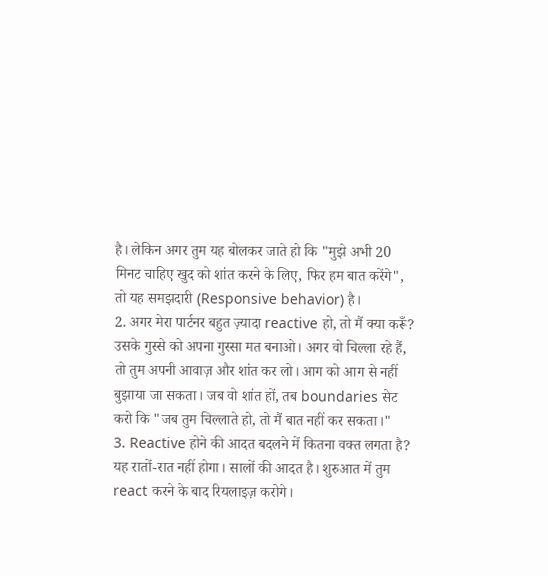है। लेकिन अगर तुम यह बोलकर जाते हो कि "मुझे अभी 20 मिनट चाहिए खुद को शांत करने के लिए, फिर हम बात करेंगे", तो यह समझदारी (Responsive behavior) है।
2. अगर मेरा पार्टनर बहुत ज़्यादा reactive हो, तो मैं क्या करूँ?
उसके गुस्से को अपना गुस्सा मत बनाओ। अगर वो चिल्ला रहे हैं, तो तुम अपनी आवाज़ और शांत कर लो। आग को आग से नहीं बुझाया जा सकता। जब वो शांत हों, तब boundaries सेट करो कि "जब तुम चिल्लाते हो, तो मैं बात नहीं कर सकता।"
3. Reactive होने की आदत बदलने में कितना वक्त लगता है?
यह रातों-रात नहीं होगा। सालों की आदत है। शुरुआत में तुम react करने के बाद रियलाइज़ करोगे।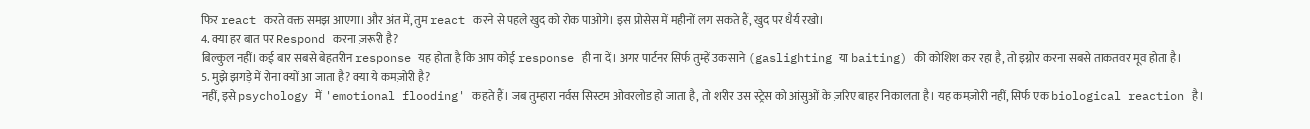फिर react करते वक्त समझ आएगा। और अंत में, तुम react करने से पहले खुद को रोक पाओगे। इस प्रोसेस में महीनों लग सकते हैं, खुद पर धैर्य रखो।
4. क्या हर बात पर Respond करना ज़रूरी है?
बिल्कुल नहीं। कई बार सबसे बेहतरीन response यह होता है कि आप कोई response ही ना दें। अगर पार्टनर सिर्फ तुम्हें उकसाने (gaslighting या baiting) की कोशिश कर रहा है, तो इग्नोर करना सबसे ताकतवर मूव होता है।
5. मुझे झगड़े में रोना क्यों आ जाता है? क्या ये कमज़ोरी है?
नहीं, इसे psychology में 'emotional flooding' कहते हैं। जब तुम्हारा नर्वस सिस्टम ओवरलोड हो जाता है, तो शरीर उस स्ट्रेस को आंसुओं के ज़रिए बाहर निकालता है। यह कमज़ोरी नहीं, सिर्फ एक biological reaction है।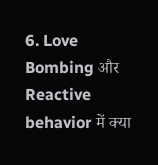6. Love Bombing और Reactive behavior में क्या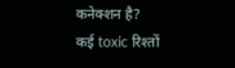कनेक्शन है?
कई toxic रिश्तों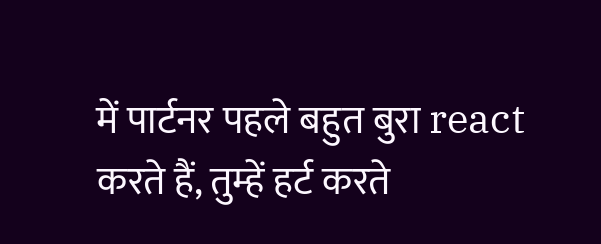में पार्टनर पहले बहुत बुरा react करते हैं, तुम्हें हर्ट करते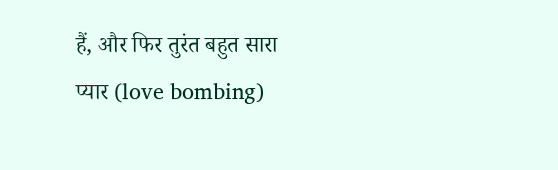हैं, और फिर तुरंत बहुत सारा प्यार (love bombing)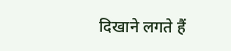दिखाने लगते हैं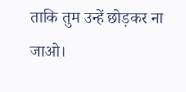ताकि तुम उन्हें छोड़कर ना जाओ।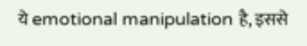ये emotional manipulation है, इससे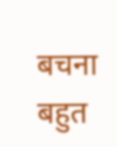बचना बहुत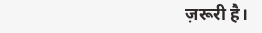ज़रूरी है।